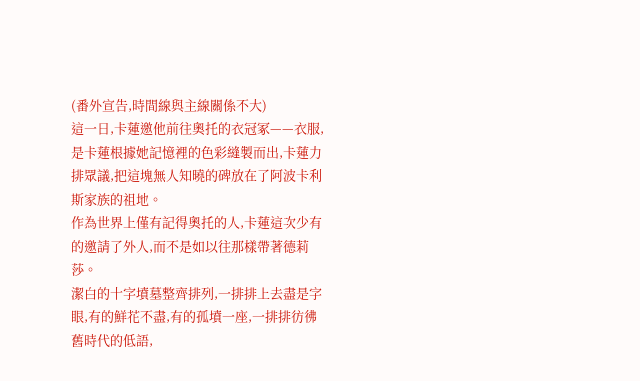(番外宣告,時間線與主線關係不大)
這一日,卡蓮邀他前往奧托的衣冠冢——衣服,是卡蓮根據她記憶裡的色彩縫製而出,卡蓮力排眾議,把這塊無人知曉的碑放在了阿波卡利斯家族的祖地。
作為世界上僅有記得奧托的人,卡蓮這次少有的邀請了外人,而不是如以往那樣帶著德莉莎。
潔白的十字墳墓整齊排列,一排排上去盡是字眼,有的鮮花不盡,有的孤墳一座,一排排彷彿舊時代的低語,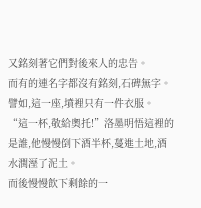又銘刻著它們對後來人的忠告。
而有的連名字都沒有銘刻,石碑無字。
譬如,這一座,墳裡只有一件衣服。
“這一杯,敬給奧托!”洛墨明悟這裡的是誰,他慢慢倒下酒半杯,蔓進土地,酒水潤溼了泥土。
而後慢慢飲下剩餘的一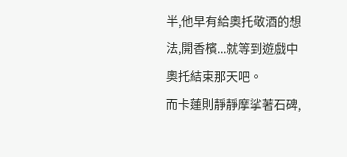半,他早有給奧托敬酒的想法,開香檳...就等到遊戲中奧托結束那天吧。
而卡蓮則靜靜摩挲著石碑,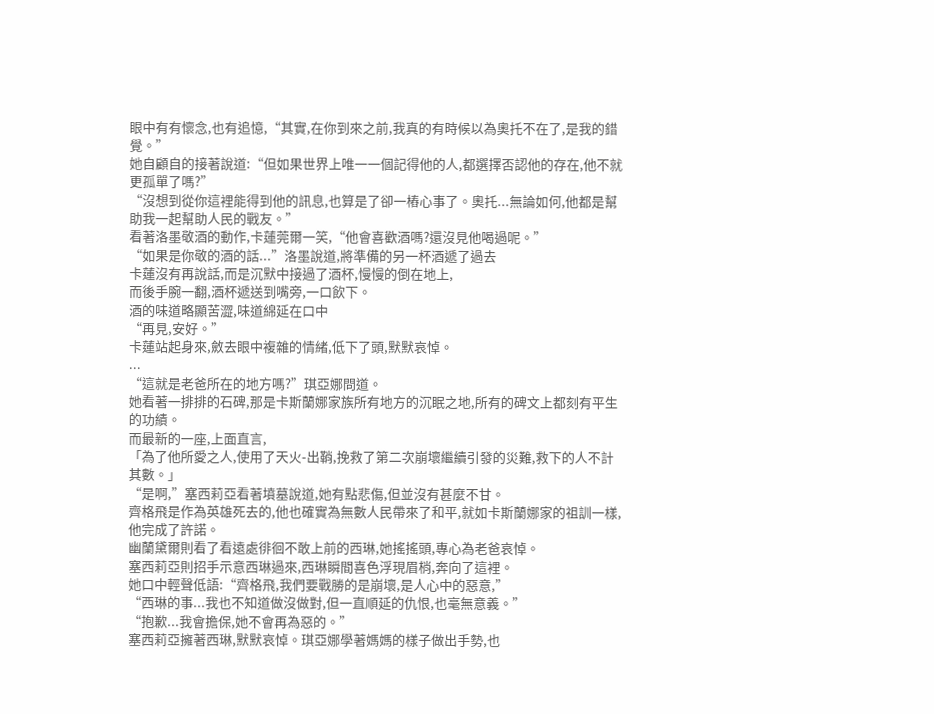眼中有有懷念,也有追憶,“其實,在你到來之前,我真的有時候以為奧托不在了,是我的錯覺。”
她自顧自的接著說道:“但如果世界上唯一一個記得他的人,都選擇否認他的存在,他不就更孤單了嗎?”
“沒想到從你這裡能得到他的訊息,也算是了卻一樁心事了。奧托...無論如何,他都是幫助我一起幫助人民的戰友。”
看著洛墨敬酒的動作,卡蓮莞爾一笑,“他會喜歡酒嗎?還沒見他喝過呢。”
“如果是你敬的酒的話...”洛墨說道,將準備的另一杯酒遞了過去
卡蓮沒有再說話,而是沉默中接過了酒杯,慢慢的倒在地上,
而後手腕一翻,酒杯遞送到嘴旁,一口飲下。
酒的味道略顯苦澀,味道綿延在口中
“再見,安好。”
卡蓮站起身來,斂去眼中複雜的情緒,低下了頭,默默哀悼。
...
“這就是老爸所在的地方嗎?”琪亞娜問道。
她看著一排排的石碑,那是卡斯蘭娜家族所有地方的沉眠之地,所有的碑文上都刻有平生的功績。
而最新的一座,上面直言,
「為了他所愛之人,使用了天火-出鞘,挽救了第二次崩壞繼續引發的災難,救下的人不計其數。」
“是啊,”塞西莉亞看著墳墓說道,她有點悲傷,但並沒有甚麼不甘。
齊格飛是作為英雄死去的,他也確實為無數人民帶來了和平,就如卡斯蘭娜家的祖訓一樣,他完成了許諾。
幽蘭黛爾則看了看遠處徘徊不敢上前的西琳,她搖搖頭,專心為老爸哀悼。
塞西莉亞則招手示意西琳過來,西琳瞬間喜色浮現眉梢,奔向了這裡。
她口中輕聲低語:“齊格飛,我們要戰勝的是崩壞,是人心中的惡意,”
“西琳的事...我也不知道做沒做對,但一直順延的仇恨,也毫無意義。”
“抱歉...我會擔保,她不會再為惡的。”
塞西莉亞擁著西琳,默默哀悼。琪亞娜學著媽媽的樣子做出手勢,也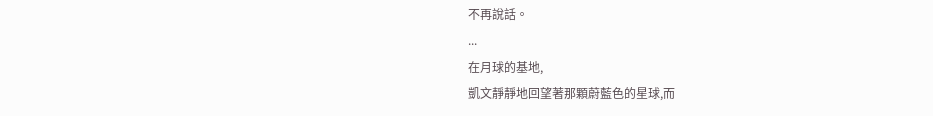不再說話。
...
在月球的基地,
凱文靜靜地回望著那顆蔚藍色的星球,而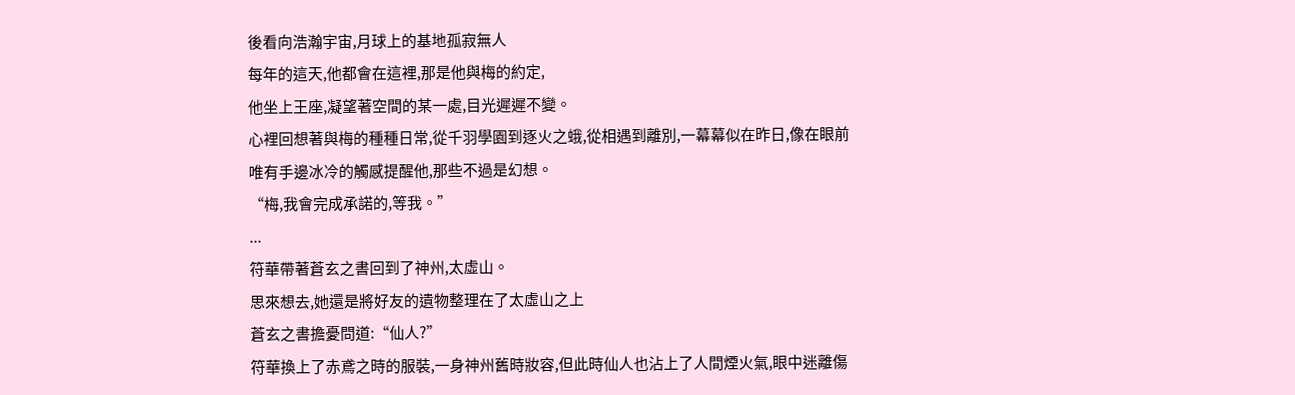後看向浩瀚宇宙,月球上的基地孤寂無人
每年的這天,他都會在這裡,那是他與梅的約定,
他坐上王座,凝望著空間的某一處,目光遲遲不變。
心裡回想著與梅的種種日常,從千羽學園到逐火之蛾,從相遇到離別,一幕幕似在昨日,像在眼前
唯有手邊冰冷的觸感提醒他,那些不過是幻想。
“梅,我會完成承諾的,等我。”
...
符華帶著蒼玄之書回到了神州,太虛山。
思來想去,她還是將好友的遺物整理在了太虛山之上
蒼玄之書擔憂問道:“仙人?”
符華換上了赤鳶之時的服裝,一身神州舊時妝容,但此時仙人也沾上了人間煙火氣,眼中迷離傷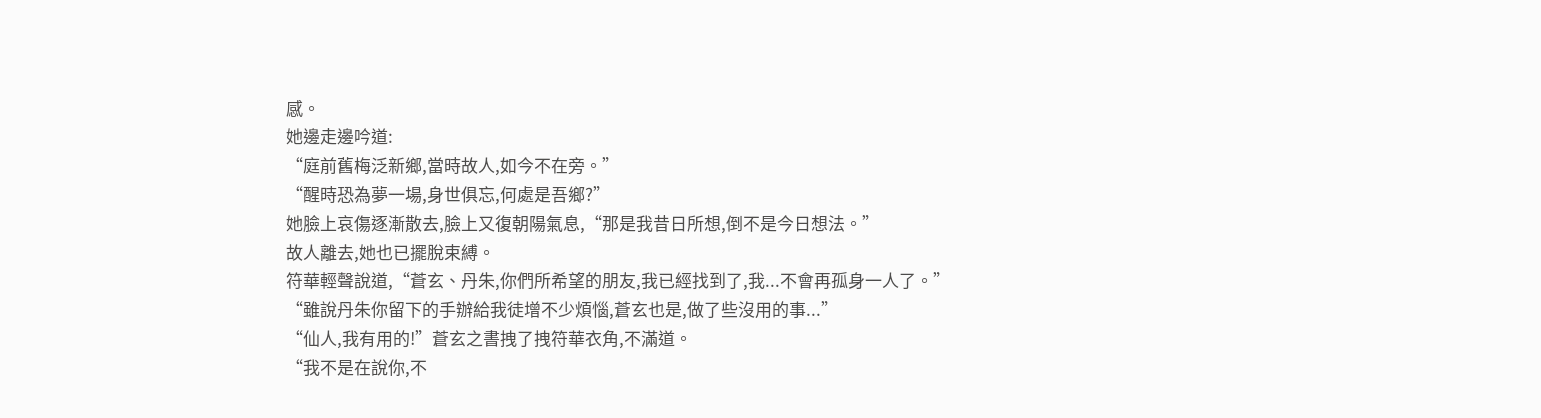感。
她邊走邊吟道:
“庭前舊梅泛新鄉,當時故人,如今不在旁。”
“醒時恐為夢一場,身世俱忘,何處是吾鄉?”
她臉上哀傷逐漸散去,臉上又復朝陽氣息,“那是我昔日所想,倒不是今日想法。”
故人離去,她也已擺脫束縛。
符華輕聲說道,“蒼玄、丹朱,你們所希望的朋友,我已經找到了,我...不會再孤身一人了。”
“雖說丹朱你留下的手辦給我徒增不少煩惱,蒼玄也是,做了些沒用的事...”
“仙人,我有用的!”蒼玄之書拽了拽符華衣角,不滿道。
“我不是在說你,不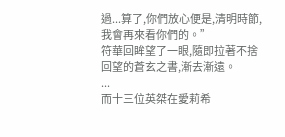過...算了,你們放心便是,清明時節,我會再來看你們的。”
符華回眸望了一眼,隨即拉著不捨回望的蒼玄之書,漸去漸遠。
...
而十三位英桀在愛莉希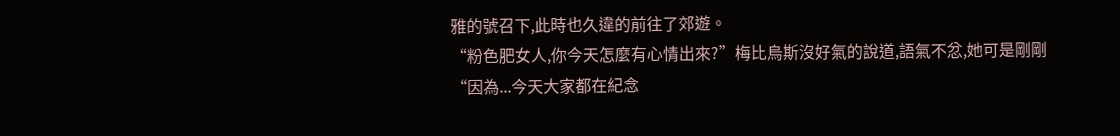雅的號召下,此時也久違的前往了郊遊。
“粉色肥女人,你今天怎麼有心情出來?”梅比烏斯沒好氣的說道,語氣不忿,她可是剛剛
“因為...今天大家都在紀念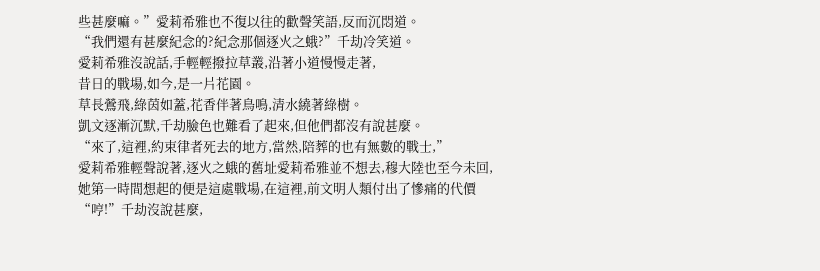些甚麼嘛。”愛莉希雅也不復以往的歡聲笑語,反而沉悶道。
“我們還有甚麼紀念的?紀念那個逐火之蛾?”千劫冷笑道。
愛莉希雅沒說話,手輕輕撥拉草叢,沿著小道慢慢走著,
昔日的戰場,如今,是一片花園。
草長鶯飛,綠茵如蓋,花香伴著鳥鳴,清水繞著綠樹。
凱文逐漸沉默,千劫臉色也難看了起來,但他們都沒有說甚麼。
“來了,這裡,約束律者死去的地方,當然,陪葬的也有無數的戰士,”
愛莉希雅輕聲說著,逐火之蛾的舊址愛莉希雅並不想去,穆大陸也至今未回,
她第一時間想起的便是這處戰場,在這裡,前文明人類付出了慘痛的代價
“哼!”千劫沒說甚麼,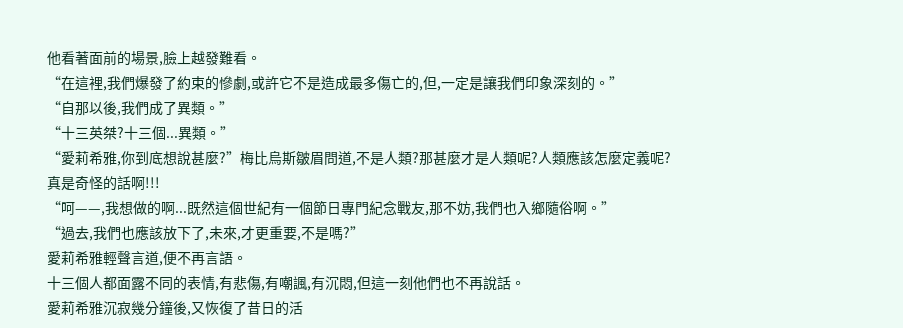他看著面前的場景,臉上越發難看。
“在這裡,我們爆發了約束的慘劇,或許它不是造成最多傷亡的,但,一定是讓我們印象深刻的。”
“自那以後,我們成了異類。”
“十三英桀?十三個...異類。”
“愛莉希雅,你到底想說甚麼?”梅比烏斯皺眉問道,不是人類?那甚麼才是人類呢?人類應該怎麼定義呢?
真是奇怪的話啊!!!
“呵——,我想做的啊...既然這個世紀有一個節日專門紀念戰友,那不妨,我們也入鄉隨俗啊。”
“過去,我們也應該放下了,未來,才更重要,不是嗎?”
愛莉希雅輕聲言道,便不再言語。
十三個人都面露不同的表情,有悲傷,有嘲諷,有沉悶,但這一刻他們也不再說話。
愛莉希雅沉寂幾分鐘後,又恢復了昔日的活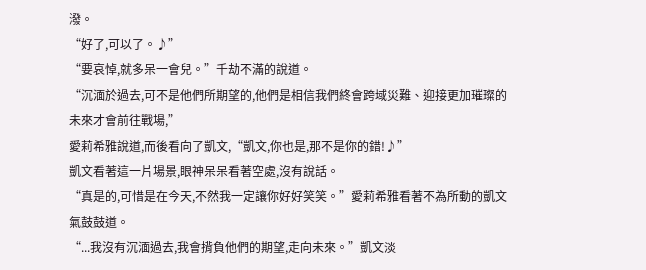潑。
“好了,可以了。♪”
“要哀悼,就多呆一會兒。”千劫不滿的說道。
“沉湎於過去,可不是他們所期望的,他們是相信我們終會跨域災難、迎接更加璀璨的未來才會前往戰場,”
愛莉希雅說道,而後看向了凱文,“凱文,你也是,那不是你的錯!♪”
凱文看著這一片場景,眼神呆呆看著空處,沒有說話。
“真是的,可惜是在今天,不然我一定讓你好好笑笑。”愛莉希雅看著不為所動的凱文氣鼓鼓道。
“...我沒有沉湎過去,我會揹負他們的期望,走向未來。”凱文淡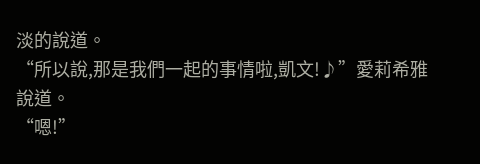淡的說道。
“所以說,那是我們一起的事情啦,凱文!♪”愛莉希雅說道。
“嗯!”